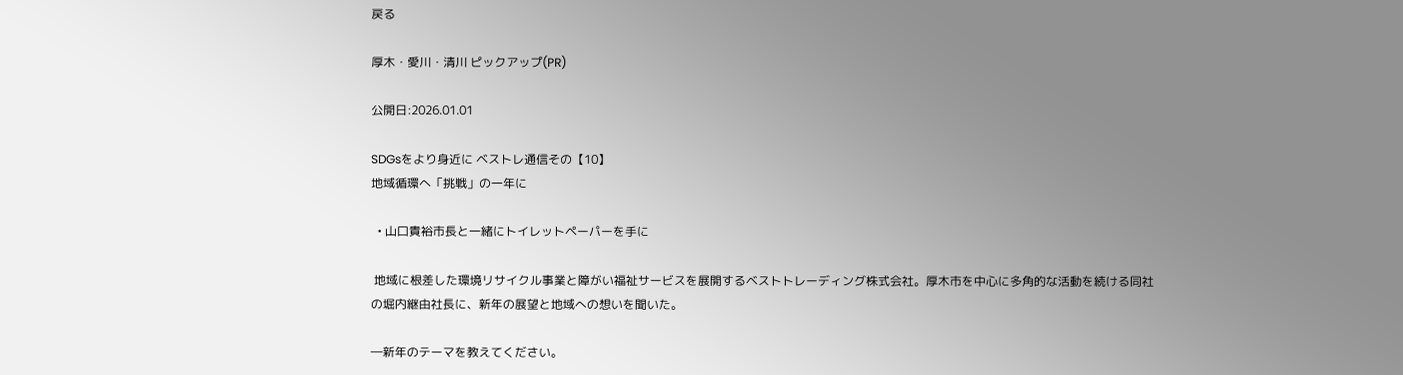戻る

厚木・愛川・清川 ピックアップ(PR)

公開日:2026.01.01

SDGsをより身近に ベストレ通信その【10】
地域循環へ「挑戦」の一年に

  • 山口貴裕市長と一緒にトイレットペーパーを手に

 地域に根差した環境リサイクル事業と障がい福祉サービスを展開するベストトレーディング株式会社。厚木市を中心に多角的な活動を続ける同社の堀内継由社長に、新年の展望と地域への想いを聞いた。

―新年のテーマを教えてください。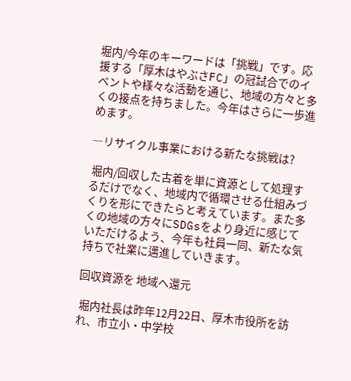堀内/今年のキーワードは「挑戦」です。応援する「厚木はやぶさFC」の冠試合でのイベントや様々な活動を通じ、地域の方々と多くの接点を持ちました。今年はさらに一歩進めます。

―リサイクル事業における新たな挑戦は?

 堀内/回収した古着を単に資源として処理するだけでなく、地域内で循環させる仕組みづくりを形にできたらと考えています。また多くの地域の方々にSDGsをより身近に感じていただけるよう、今年も社員一同、新たな気持ちで社業に邁進していきます。

回収資源を 地域へ還元

 堀内社長は昨年12月22日、厚木市役所を訪れ、市立小・中学校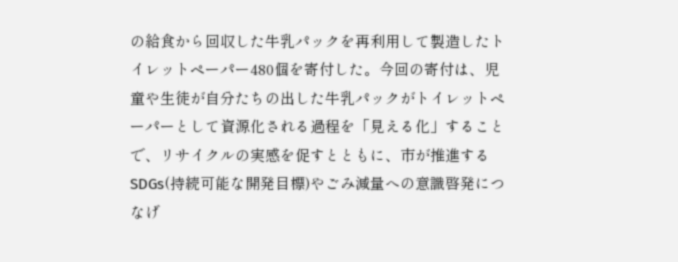の給食から回収した牛乳パックを再利用して製造したトイレットペーパー480個を寄付した。今回の寄付は、児童や生徒が自分たちの出した牛乳パックがトイレットペーパーとして資源化される過程を「見える化」することで、リサイクルの実感を促すとともに、市が推進するSDGs(持続可能な開発目標)やごみ減量への意識啓発につなげ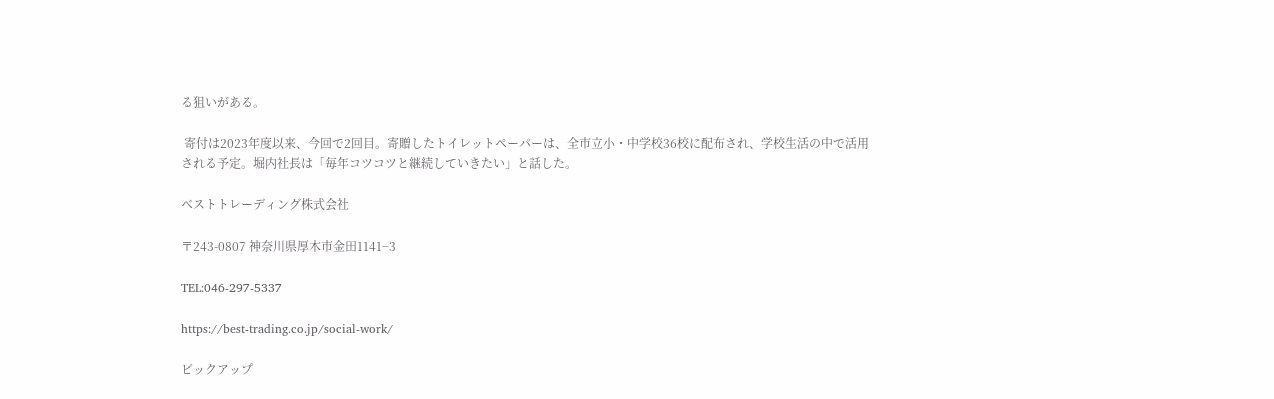る狙いがある。

 寄付は2023年度以来、今回で2回目。寄贈したトイレットペーパーは、全市立小・中学校36校に配布され、学校生活の中で活用される予定。堀内社長は「毎年コツコツと継続していきたい」と話した。

ベストトレーディング株式会社

〒243-0807 神奈川県厚木市金田1141−3

TEL:046-297-5337

https://best-trading.co.jp/social-work/

ピックアップ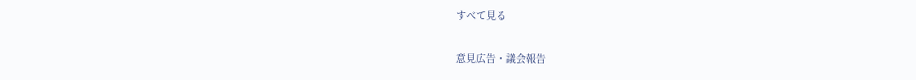すべて見る

意見広告・議会報告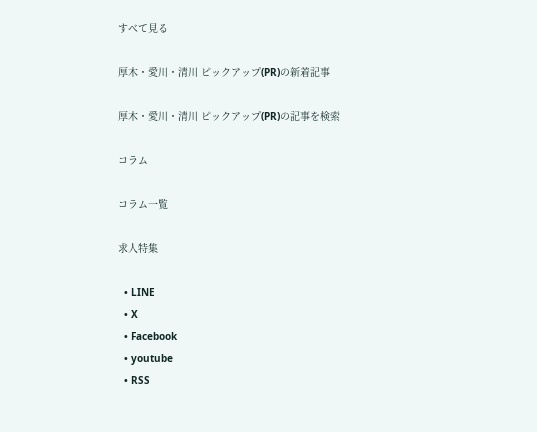すべて見る

厚木・愛川・清川 ピックアップ(PR)の新着記事

厚木・愛川・清川 ピックアップ(PR)の記事を検索

コラム

コラム一覧

求人特集

  • LINE
  • X
  • Facebook
  • youtube
  • RSS